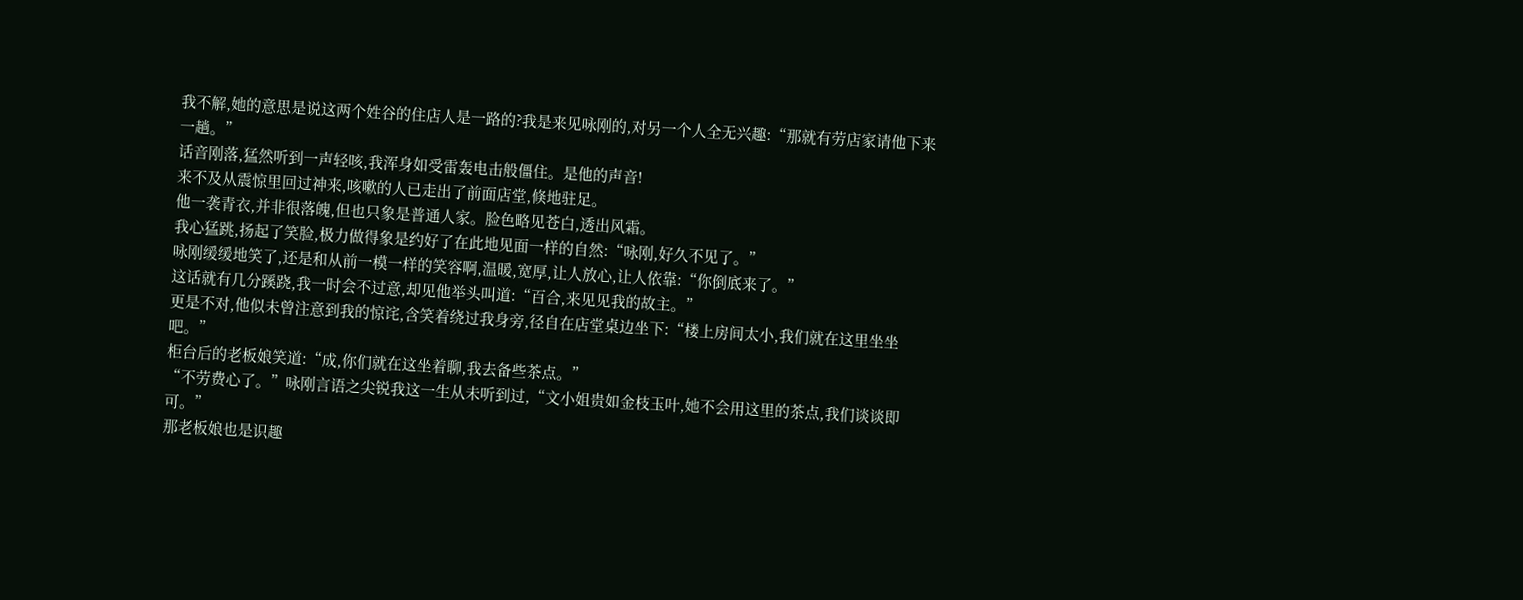我不解,她的意思是说这两个姓谷的住店人是一路的?我是来见咏刚的,对另一个人全无兴趣:“那就有劳店家请他下来一趟。”
话音刚落,猛然听到一声轻咳,我浑身如受雷轰电击般僵住。是他的声音!
来不及从震惊里回过神来,咳嗽的人已走出了前面店堂,倏地驻足。
他一袭青衣,并非很落魄,但也只象是普通人家。脸色略见苍白,透出风霜。
我心猛跳,扬起了笑脸,极力做得象是约好了在此地见面一样的自然:“咏刚,好久不见了。”
咏刚缓缓地笑了,还是和从前一模一样的笑容啊,温暖,宽厚,让人放心,让人依靠:“你倒底来了。”
这话就有几分蹊跷,我一时会不过意,却见他举头叫道:“百合,来见见我的故主。”
更是不对,他似未曾注意到我的惊诧,含笑着绕过我身旁,径自在店堂桌边坐下:“楼上房间太小,我们就在这里坐坐吧。”
柜台后的老板娘笑道:“成,你们就在这坐着聊,我去备些茶点。”
“不劳费心了。”咏刚言语之尖锐我这一生从未听到过,“文小姐贵如金枝玉叶,她不会用这里的茶点,我们谈谈即可。”
那老板娘也是识趣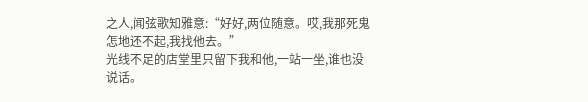之人,闻弦歌知雅意:“好好,两位随意。哎,我那死鬼怎地还不起,我找他去。”
光线不足的店堂里只留下我和他,一站一坐,谁也没说话。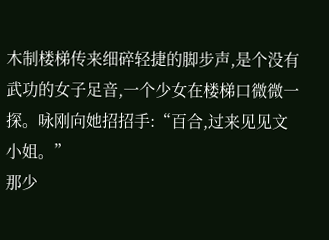木制楼梯传来细碎轻捷的脚步声,是个没有武功的女子足音,一个少女在楼梯口微微一探。咏刚向她招招手:“百合,过来见见文小姐。”
那少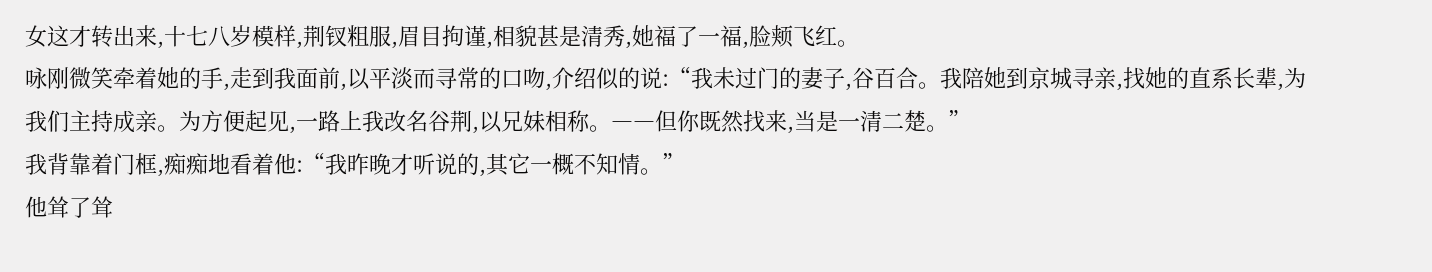女这才转出来,十七八岁模样,荆钗粗服,眉目拘谨,相貌甚是清秀,她福了一福,脸颊飞红。
咏刚微笑牵着她的手,走到我面前,以平淡而寻常的口吻,介绍似的说:“我未过门的妻子,谷百合。我陪她到京城寻亲,找她的直系长辈,为我们主持成亲。为方便起见,一路上我改名谷荆,以兄妹相称。――但你既然找来,当是一清二楚。”
我背靠着门框,痴痴地看着他:“我昨晚才听说的,其它一概不知情。”
他耸了耸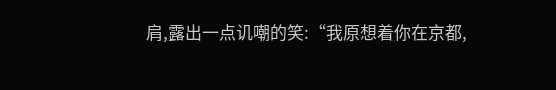肩,露出一点讥嘲的笑:“我原想着你在京都,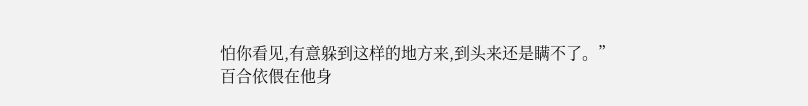怕你看见,有意躲到这样的地方来,到头来还是瞒不了。”
百合依偎在他身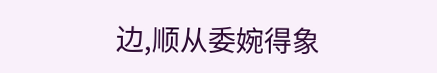边,顺从委婉得象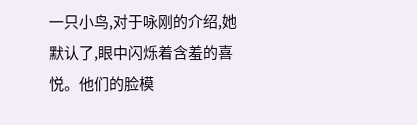一只小鸟,对于咏刚的介绍,她默认了,眼中闪烁着含羞的喜悦。他们的脸模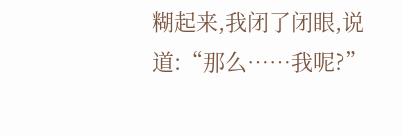糊起来,我闭了闭眼,说道:“那么……我呢?”